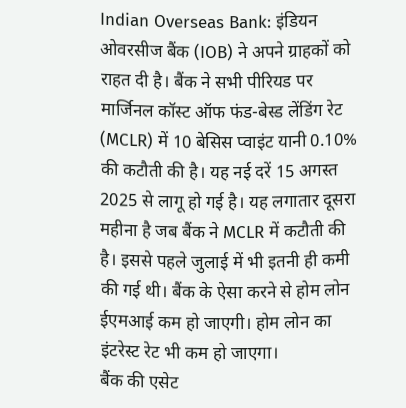Indian Overseas Bank: इंडियन ओवरसीज बैंक (IOB) ने अपने ग्राहकों को राहत दी है। बैंक ने सभी पीरियड पर मार्जिनल कॉस्ट ऑफ फंड-बेस्ड लेंडिंग रेट (MCLR) में 10 बेसिस प्वाइंट यानी 0.10% की कटौती की है। यह नई दरें 15 अगस्त 2025 से लागू हो गई है। यह लगातार दूसरा महीना है जब बैंक ने MCLR में कटौती की है। इससे पहले जुलाई में भी इतनी ही कमी की गई थी। बैंक के ऐसा करने से होम लोन ईएमआई कम हो जाएगी। होम लोन का इंटरेस्ट रेट भी कम हो जाएगा।
बैंक की एसेट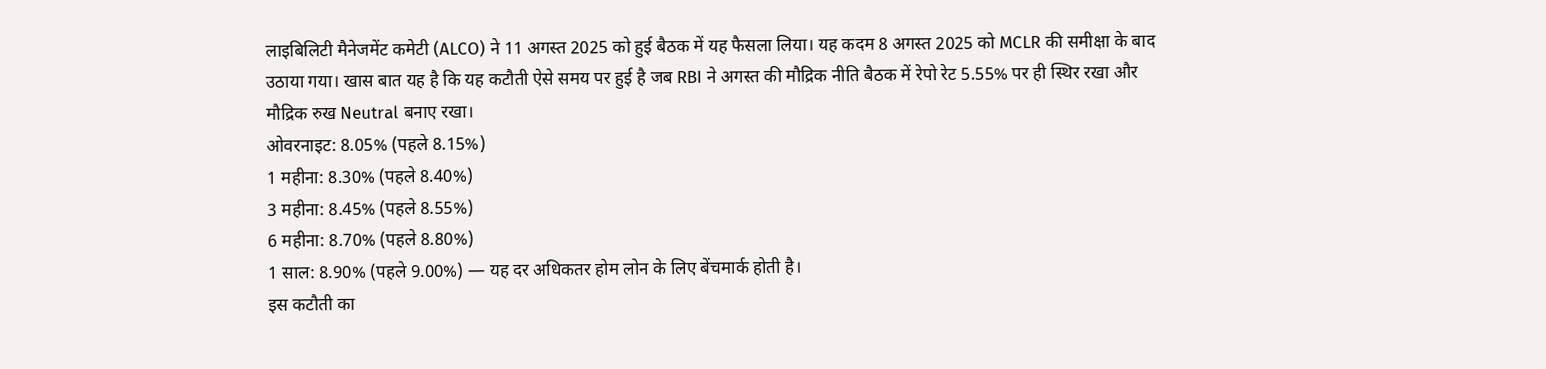लाइबिलिटी मैनेजमेंट कमेटी (ALCO) ने 11 अगस्त 2025 को हुई बैठक में यह फैसला लिया। यह कदम 8 अगस्त 2025 को MCLR की समीक्षा के बाद उठाया गया। खास बात यह है कि यह कटौती ऐसे समय पर हुई है जब RBI ने अगस्त की मौद्रिक नीति बैठक में रेपो रेट 5.55% पर ही स्थिर रखा और मौद्रिक रुख Neutral बनाए रखा।
ओवरनाइट: 8.05% (पहले 8.15%)
1 महीना: 8.30% (पहले 8.40%)
3 महीना: 8.45% (पहले 8.55%)
6 महीना: 8.70% (पहले 8.80%)
1 साल: 8.90% (पहले 9.00%) — यह दर अधिकतर होम लोन के लिए बेंचमार्क होती है।
इस कटौती का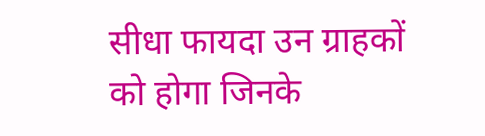सीधा फायदा उन ग्राहकों को होगा जिनके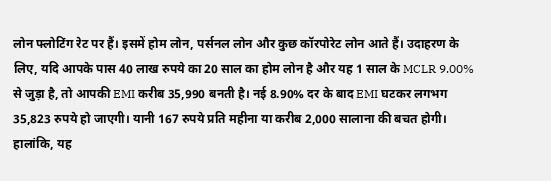लोन फ्लोटिंग रेट पर हैं। इसमें होम लोन, पर्सनल लोन और कुछ कॉरपोरेट लोन आते हैं। उदाहरण के लिए, यदि आपके पास 40 लाख रुपये का 20 साल का होम लोन है और यह 1 साल के MCLR 9.00% से जुड़ा है, तो आपकी EMI करीब 35,990 बनती है। नई 8.90% दर के बाद EMI घटकर लगभग 35,823 रुपये हो जाएगी। यानी 167 रुपये प्रति महीना या करीब 2,000 सालाना की बचत होगी। हालांकि, यह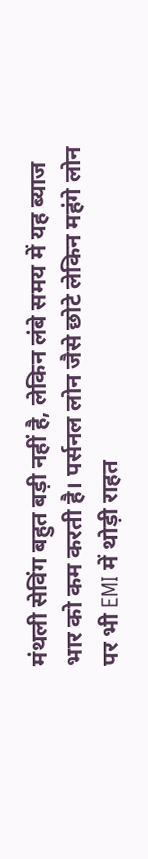मंथली सेविंग बहुत बड़ी नहीं है, लेकिन लंबे समय में यह ब्याज भार को कम करती है। पर्सनल लोन जैसे छोटे लेकिन महंगे लोन पर भी EMI में थोड़ी राहत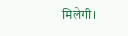मिलेगी।